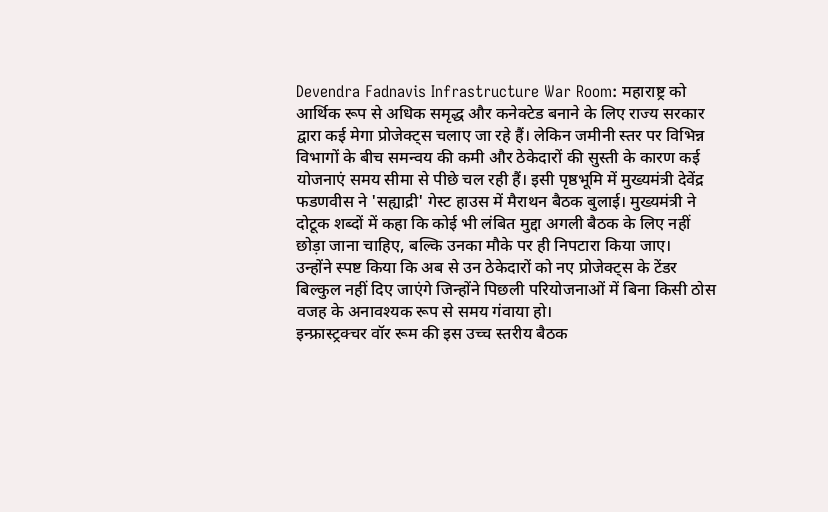Devendra Fadnavis Infrastructure War Room: महाराष्ट्र को आर्थिक रूप से अधिक समृद्ध और कनेक्टेड बनाने के लिए राज्य सरकार द्वारा कई मेगा प्रोजेक्ट्स चलाए जा रहे हैं। लेकिन जमीनी स्तर पर विभिन्न विभागों के बीच समन्वय की कमी और ठेकेदारों की सुस्ती के कारण कई योजनाएं समय सीमा से पीछे चल रही हैं। इसी पृष्ठभूमि में मुख्यमंत्री देवेंद्र फडणवीस ने 'सह्याद्री' गेस्ट हाउस में मैराथन बैठक बुलाई। मुख्यमंत्री ने दोटूक शब्दों में कहा कि कोई भी लंबित मुद्दा अगली बैठक के लिए नहीं छोड़ा जाना चाहिए, बल्कि उनका मौके पर ही निपटारा किया जाए।
उन्होंने स्पष्ट किया कि अब से उन ठेकेदारों को नए प्रोजेक्ट्स के टेंडर बिल्कुल नहीं दिए जाएंगे जिन्होंने पिछली परियोजनाओं में बिना किसी ठोस वजह के अनावश्यक रूप से समय गंवाया हो।
इन्फ्रास्ट्रक्चर वॉर रूम की इस उच्च स्तरीय बैठक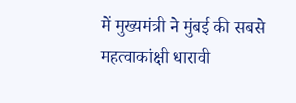में मुख्यमंत्री ने मुंबई की सबसे महत्वाकांक्षी धारावी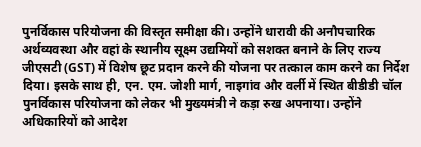पुनर्विकास परियोजना की विस्तृत समीक्षा की। उन्होंने धारावी की अनौपचारिक अर्थव्यवस्था और वहां के स्थानीय सूक्ष्म उद्यमियों को सशक्त बनाने के लिए राज्य जीएसटी (GST) में विशेष छूट प्रदान करने की योजना पर तत्काल काम करने का निर्देश दिया। इसके साथ ही, एन. एम. जोशी मार्ग, नाइगांव और वर्ली में स्थित बीडीडी चॉल पुनर्विकास परियोजना को लेकर भी मुख्यमंत्री ने कड़ा रुख अपनाया। उन्होंने अधिकारियों को आदेश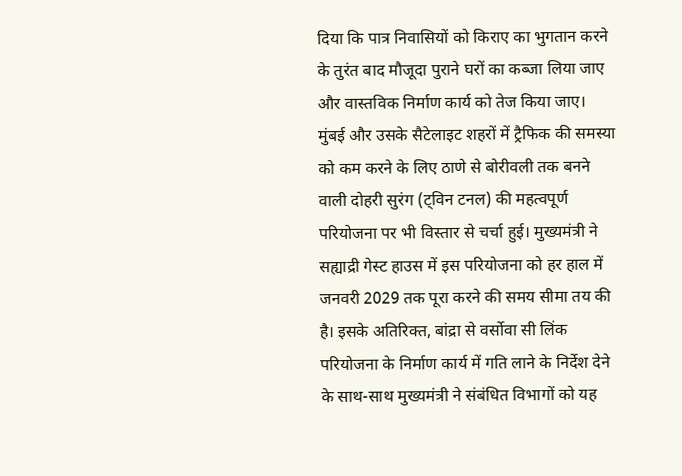दिया कि पात्र निवासियों को किराए का भुगतान करने के तुरंत बाद मौजूदा पुराने घरों का कब्जा लिया जाए और वास्तविक निर्माण कार्य को तेज किया जाए।
मुंबई और उसके सैटेलाइट शहरों में ट्रैफिक की समस्या को कम करने के लिए ठाणे से बोरीवली तक बनने वाली दोहरी सुरंग (ट्विन टनल) की महत्वपूर्ण परियोजना पर भी विस्तार से चर्चा हुई। मुख्यमंत्री ने सह्याद्री गेस्ट हाउस में इस परियोजना को हर हाल में जनवरी 2029 तक पूरा करने की समय सीमा तय की है। इसके अतिरिक्त, बांद्रा से वर्सोवा सी लिंक परियोजना के निर्माण कार्य में गति लाने के निर्देश देने के साथ-साथ मुख्यमंत्री ने संबंधित विभागों को यह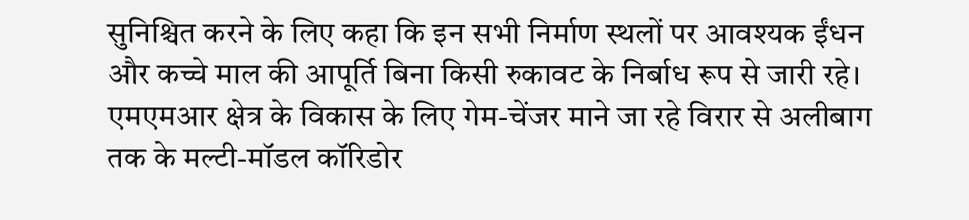सुनिश्चित करने के लिए कहा कि इन सभी निर्माण स्थलों पर आवश्यक ईंधन और कच्चे माल की आपूर्ति बिना किसी रुकावट के निर्बाध रूप से जारी रहे।
एमएमआर क्षेत्र के विकास के लिए गेम-चेंजर माने जा रहे विरार से अलीबाग तक के मल्टी-मॉडल कॉरिडोर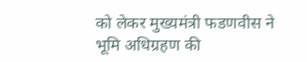को लेकर मुख्यमंत्री फडणवीस ने भूमि अधिग्रहण की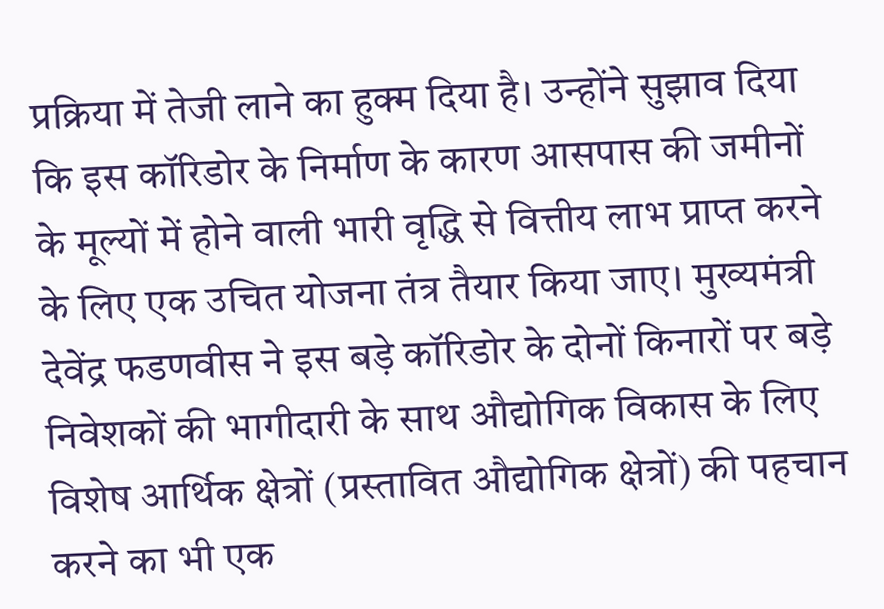प्रक्रिया में तेजी लाने का हुक्म दिया है। उन्होंने सुझाव दिया कि इस कॉरिडोर के निर्माण के कारण आसपास की जमीनों के मूल्यों में होने वाली भारी वृद्धि से वित्तीय लाभ प्राप्त करने के लिए एक उचित योजना तंत्र तैयार किया जाए। मुख्यमंत्री देवेंद्र फडणवीस ने इस बड़े कॉरिडोर के दोनों किनारों पर बड़े निवेशकों की भागीदारी के साथ औद्योगिक विकास के लिए विशेष आर्थिक क्षेत्रों (प्रस्तावित औद्योगिक क्षेत्रों) की पहचान करने का भी एक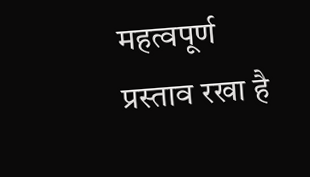महत्वपूर्ण प्रस्ताव रखा है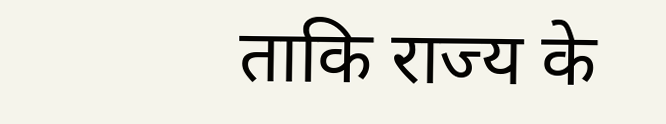ताकि राज्य के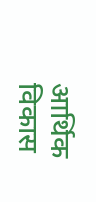आर्थिक विकास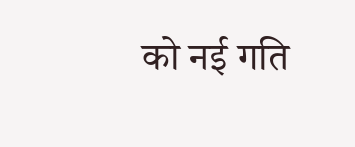को नई गति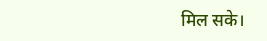मिल सके।